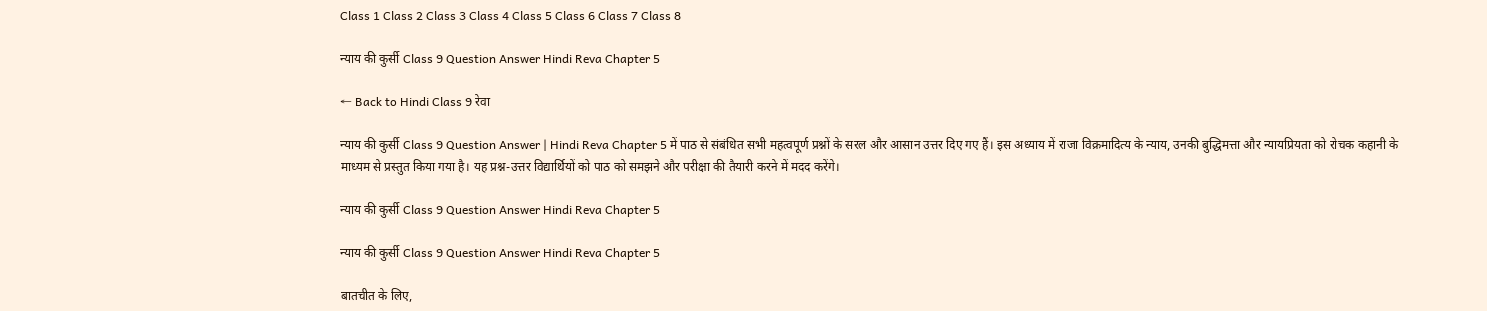Class 1 Class 2 Class 3 Class 4 Class 5 Class 6 Class 7 Class 8

न्याय की कुर्सी Class 9 Question Answer Hindi Reva Chapter 5

← Back to Hindi Class 9 रेवा

न्याय की कुर्सी Class 9 Question Answer | Hindi Reva Chapter 5 में पाठ से संबंधित सभी महत्वपूर्ण प्रश्नों के सरल और आसान उत्तर दिए गए हैं। इस अध्याय में राजा विक्रमादित्य के न्याय, उनकी बुद्धिमत्ता और न्यायप्रियता को रोचक कहानी के माध्यम से प्रस्तुत किया गया है। यह प्रश्न-उत्तर विद्यार्थियों को पाठ को समझने और परीक्षा की तैयारी करने में मदद करेंगे।

न्याय की कुर्सी Class 9 Question Answer Hindi Reva Chapter 5

न्याय की कुर्सी Class 9 Question Answer Hindi Reva Chapter 5

बातचीत के लिए,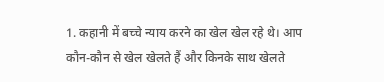1. कहानी में बच्चे न्याय करने का खेल खेल रहे थे। आप कौन-कौन से खेल खेलते हैं और किनके साथ खेलते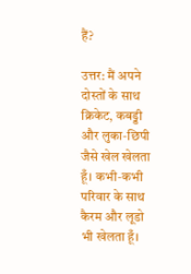हैं?

उत्तर: मैं अपने दोस्तों के साथ क्रिकेट, कबड्डी और लुका‑छिपी जैसे खेल खेलता हूँ। कभी‑कभी परिवार के साथ कैरम और लूडो भी खेलता हूँ।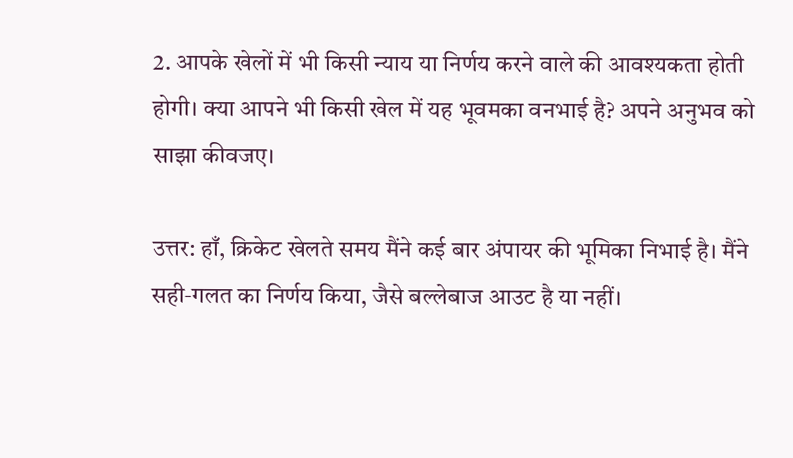2. आपके खेलों में भी किसी न्याय या निर्णय करने वाले की आवश्यकता होती होगी। क्या आपने भी किसी खेल में यह भूवमका वनभाई है? अपने अनुभव को साझा कीवजए।

उत्तर: हाँ, क्रिकेट खेलते समय मैंने कई बार अंपायर की भूमिका निभाई है। मैंने सही‑गलत का निर्णय किया, जैसे बल्लेबाज आउट है या नहीं।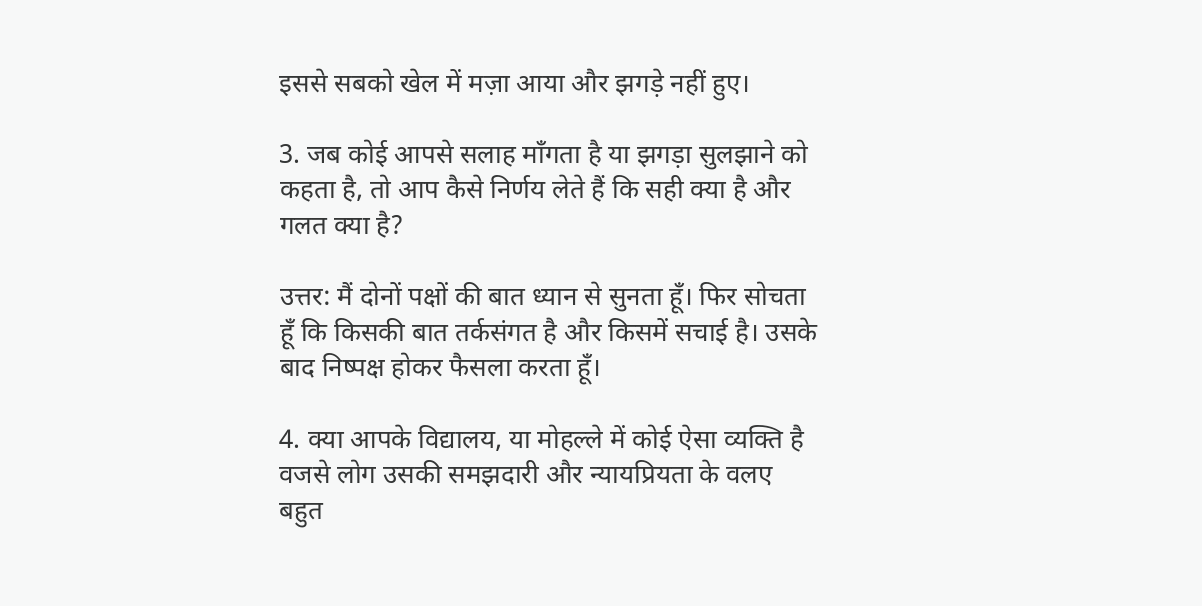इससे सबको खेल में मज़ा आया और झगड़े नहीं हुए।

3. जब कोई आपसे सलाह माँगता है या झगड़ा सुलझाने को कहता है, तो आप कैसे निर्णय लेते हैं कि सही क्या है और गलत क्या है?

उत्तर: मैं दोनों पक्षों की बात ध्यान से सुनता हूँ। फिर सोचता हूँ कि किसकी बात तर्कसंगत है और किसमें सचाई है। उसके बाद निष्पक्ष होकर फैसला करता हूँ।

4. क्या आपके विद्यालय, या मोहल्ले में कोई ऐसा व्यक्ति है वजसे लोग उसकी समझदारी और न्यायप्रियता के वलए बहुत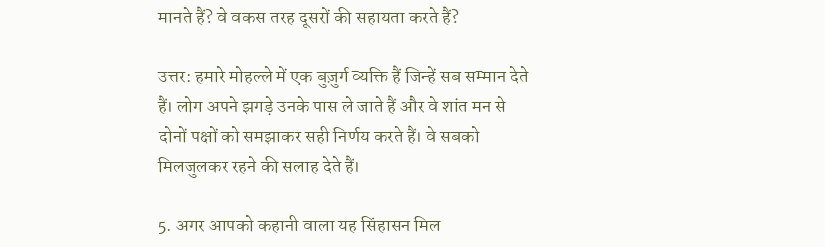मानते हैं? वे वकस तरह दूसरों की सहायता करते हैं?

उत्तर: हमारे मोहल्ले में एक बुज़ुर्ग व्यक्ति हैं जिन्हें सब सम्मान देते हैं। लोग अपने झगड़े उनके पास ले जाते हैं और वे शांत मन से दोनों पक्षों को समझाकर सही निर्णय करते हैं। वे सबको मिलजुलकर रहने की सलाह देते हैं।

5. अगर आपको कहानी वाला यह सिंहासन मिल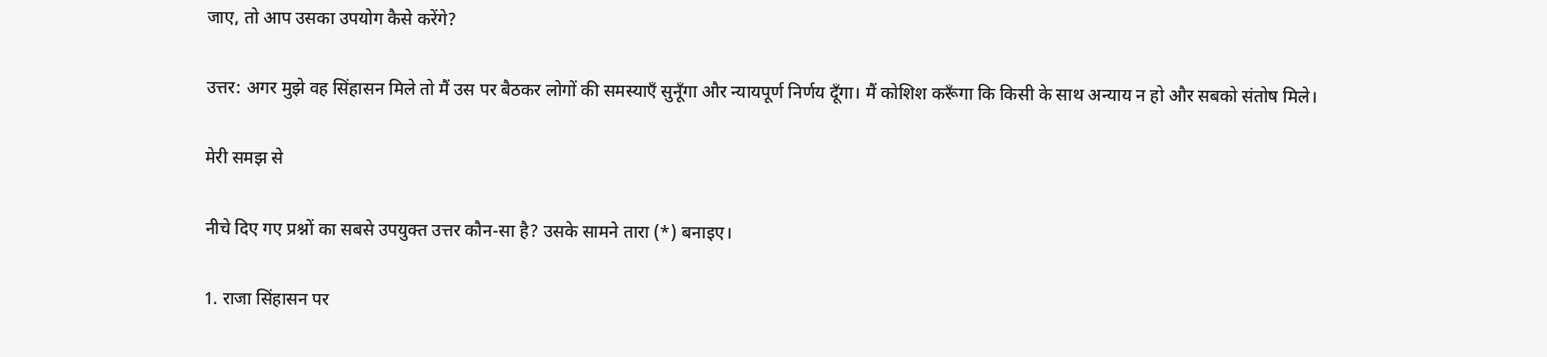जाए, तो आप उसका उपयोग कैसे करेंगे?

उत्तर: अगर मुझे वह सिंहासन मिले तो मैं उस पर बैठकर लोगों की समस्याएँ सुनूँगा और न्यायपूर्ण निर्णय दूँगा। मैं कोशिश करूँगा कि किसी के साथ अन्याय न हो और सबको संतोष मिले।

मेरी समझ से

नीचे दिए गए प्रश्नों का सबसे उपयुक्त उत्तर कौन-सा है? उसके सामने ‍तारा (*) बनाइए।

1. राजा सिंहासन पर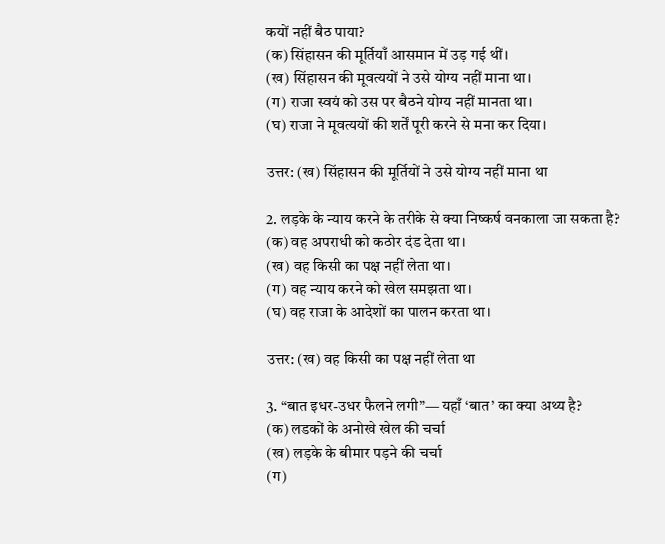कयों नहीं बैठ पाया?
(क) सिंहासन की मूर्तियाँ आसमान में उड़ गई थीं।
(ख) सिंहासन की मूवत्ययों ने उसे योग्य नहीं माना था।
(ग) राजा स्वयं को उस पर बैठने योग्य नहीं मानता था।
(घ) राजा ने मूवत्ययों की शर्तें पूरी करने से मना कर दिया।

उत्तर: (ख) सिंहासन की मूर्तियों ने उसे योग्य नहीं माना था

2. लड़के के न्याय करने के तरीके से क्या निष्कर्ष वनकाला जा सकता है?
(क) वह अपराधी को कठोर दंड देता था।
(ख) वह किसी का पक्ष नहीं लेता था।
(ग) वह न्याय करने को खेल समझता था।
(घ) वह राजा के आदेशों का पालन करता था।

उत्तर: (ख) वह किसी का पक्ष नहीं लेता था

3. “बात इधर-उधर फैलने लगी”— यहाँ ‘बात’ का क्या अथ्य है?
(क) लडकों के अनोखे खेल की चर्चा
(ख) लड़के के बीमार पड़ने की चर्चा
(ग)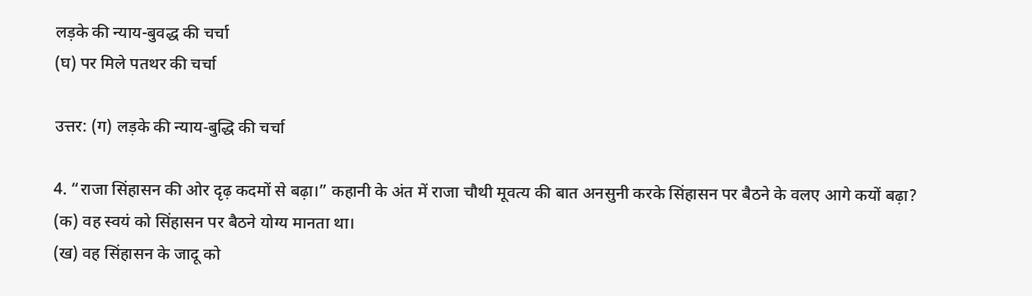लड़के की न्याय-बुवद्ध की चर्चा
(घ) पर मिले पतथर की चर्चा

उत्तर: (ग) लड़के की न्याय‑बुद्धि की चर्चा

4. “राजा सिंहासन की ओर दृढ़ कदमों से बढ़ा।” कहानी के अंत में राजा चौथी मूवत्य की बात अनसुनी करके सिंहासन पर बैठने के वलए आगे कयों बढ़ा?
(क) वह स्वयं को सिंहासन पर बैठने योग्य मानता था।
(ख) वह सिंहासन के जादू को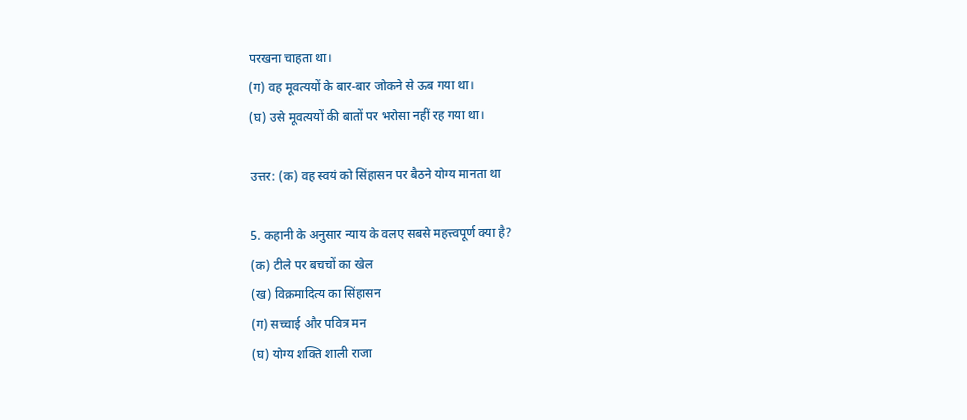परखना चाहता था।
(ग) वह मूवत्ययों के बार-बार ‍जोकने से ऊब गया था।
(घ) उसे मूवत्ययों की बातों पर भरोसा नहीं रह गया था।

उत्तर: (क) वह स्वयं को सिंहासन पर बैठने योग्य मानता था

5. कहानी के अनुसार न्याय के वलए सबसे महत्त्वपूर्ण क्या है?
(क) टीले पर बचचों का खेल
(ख) विक्रमादित्य का सिंहासन
(ग) सच्चाई और पवित्र मन
(घ) योग्य शक्ति शाली राजा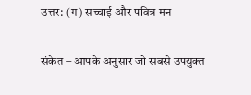उत्तर: (ग) सच्चाई और पवित्र मन

संकेत – आपके अनुसार जो सबसे उपयुक्त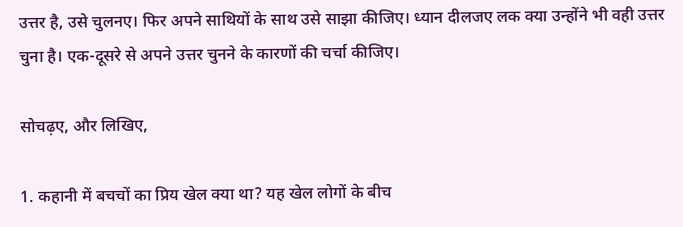उत्तर है, उसे चुलनए। फिर अपने साथियों के साथ उसे साझा कीजिए। ध्यान दीलजए लक क्या उन्होंने भी वही उत्तर चुना है। एक-दूसरे से अपने उत्तर चुनने के कारणों की चर्चा कीजिए।

सोचढ़ए, और लिखिए,

1. कहानी में बचचों का प्रिय खेल क्या था? यह खेल लोगों के बीच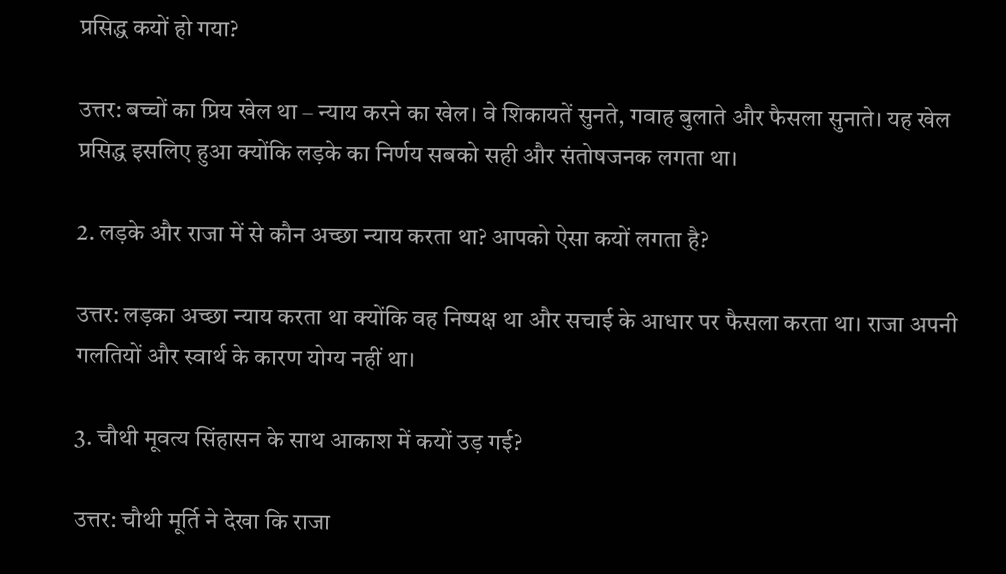प्रसिद्ध कयों हो गया?

उत्तर: बच्चों का प्रिय खेल था – न्याय करने का खेल। वे शिकायतें सुनते, गवाह बुलाते और फैसला सुनाते। यह खेल प्रसिद्ध इसलिए हुआ क्योंकि लड़के का निर्णय सबको सही और संतोषजनक लगता था।

2. लड़के और राजा में से कौन अच्छा न्याय करता था? आपको ऐसा कयों लगता है?

उत्तर: लड़का अच्छा न्याय करता था क्योंकि वह निष्पक्ष था और सचाई के आधार पर फैसला करता था। राजा अपनी गलतियों और स्वार्थ के कारण योग्य नहीं था।

3. चौथी मूवत्य सिंहासन के साथ आकाश में कयों उड़ गई?

उत्तर: चौथी मूर्ति ने देखा कि राजा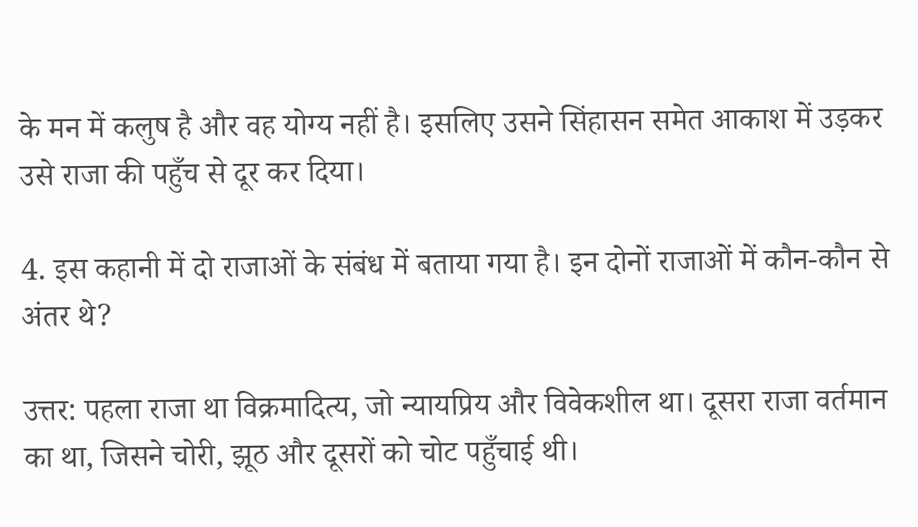के मन में कलुष है और वह योग्य नहीं है। इसलिए उसने सिंहासन समेत आकाश में उड़कर उसे राजा की पहुँच से दूर कर दिया।

4. इस कहानी में दो राजाओं के संबंध में बताया गया है। इन दोनों राजाओं में कौन-कौन से अंतर थे?

उत्तर: पहला राजा था विक्रमादित्य, जो न्यायप्रिय और विवेकशील था। दूसरा राजा वर्तमान का था, जिसने चोरी, झूठ और दूसरों को चोट पहुँचाई थी।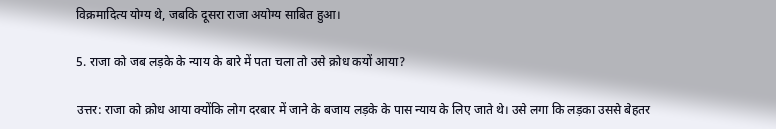विक्रमादित्य योग्य थे, जबकि दूसरा राजा अयोग्य साबित हुआ।

5. राजा को जब लड़के के न्याय के बारे में पता चला तो उसे क्रोध कयों आया?

उत्तर: राजा को क्रोध आया क्योंकि लोग दरबार में जाने के बजाय लड़के के पास न्याय के लिए जाते थे। उसे लगा कि लड़का उससे बेहतर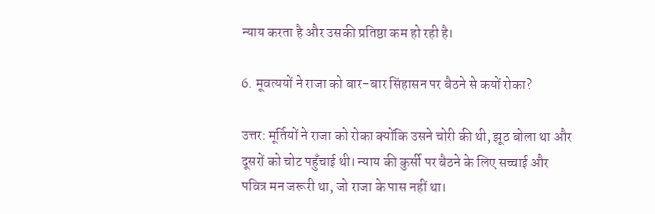न्याय करता है और उसकी प्रतिष्ठा कम हो रही है।

6. मूवत्ययों ने राजा को बार-बार सिंहासन पर बैठने से कयों रोका?

उत्तर: मूर्तियों ने राजा को रोका क्योंकि उसने चोरी की थी, झूठ बोला था और दूसरों को चोट पहुँचाई थी। न्याय की कुर्सी पर बैठने के लिए सच्चाई और पवित्र मन जरूरी था, जो राजा के पास नहीं था।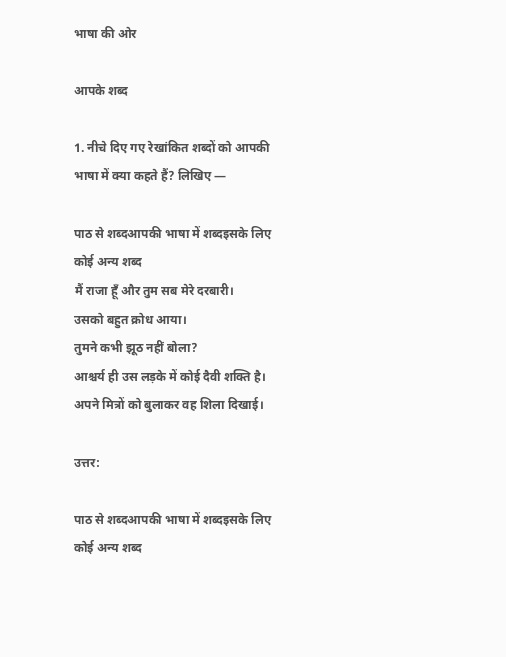भाषा की ओर

आपके शब्द

1. नीचे दिए गए रेखांकित शब्दों को आपकी भाषा में क्या कह‍ते हैं? लिखिए —

पाठ से शब्दआपकी भाषा में शब्दइसके लिए कोई अन्य शब्द
मैं राजा हूँ और तुम सब मेरे दरबारी।
उसको बहुत क्रोध आया।
तुमने कभी झूठ नहीं बोला?
आश्चर्य ही उस लड़के में कोई दैवी शक्ति है।
अपने मित्रों को बुलाकर वह शिला दिखाई।

उत्तर:

पाठ से शब्दआपकी भाषा में शब्दइसके लिए कोई अन्य शब्द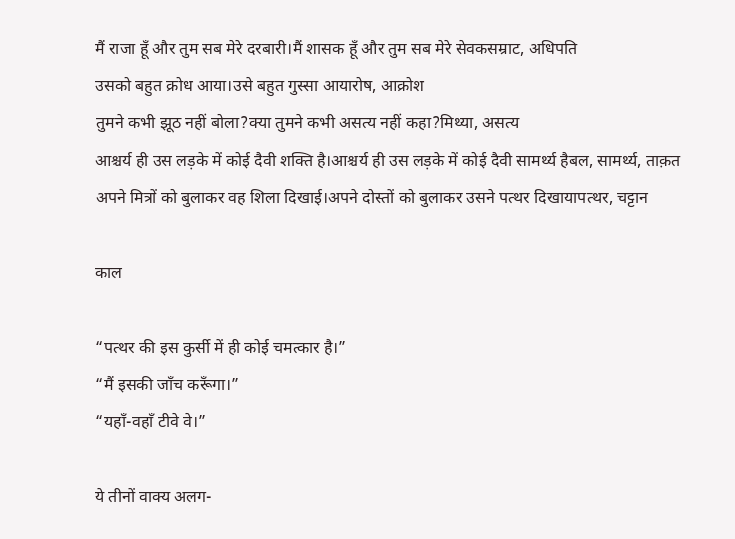मैं राजा हूँ और तुम सब मेरे दरबारी।मैं शासक हूँ और तुम सब मेरे सेवकसम्राट, अधिपति
उसको बहुत क्रोध आया।उसे बहुत गुस्सा आयारोष, आक्रोश
तुमने कभी झूठ नहीं बोला?क्या तुमने कभी असत्य नहीं कहा?मिथ्या, असत्य
आश्चर्य ही उस लड़के में कोई दैवी शक्ति है।आश्चर्य ही उस लड़के में कोई दैवी सामर्थ्य हैबल, सामर्थ्य, ताक़त
अपने मित्रों को बुलाकर वह शिला दिखाई।अपने दोस्तों को बुलाकर उसने पत्थर दिखायापत्थर, चट्टान

काल

“पत्थर की इस कुर्सी में ही कोई चमत्कार है।”
“मैं इसकी जाँच करूँगा।”
“यहाँ-वहाँ टीवे वे।”

ये तीनों वाक्य अलग-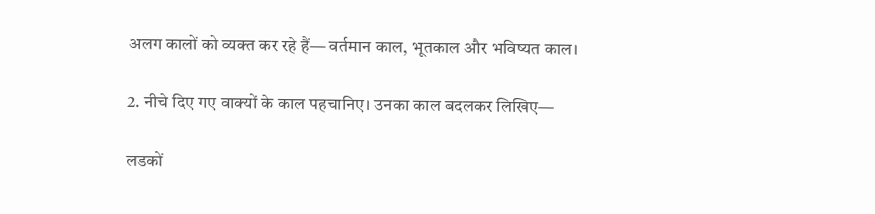अलग कालों को व्यक्त कर रहे हैं— वर्तमान काल, भूतकाल और भविष्यत काल।

2. नीचे दिए गए वाक्यों के काल पहचानिए। उनका काल बदलकर लिखिए—

लडकों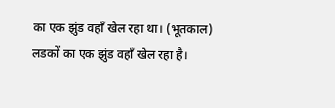का एक झुंड वहाँ खेल रहा था। (भूतकाल)
लडकों का एक झुंड वहाँ खेल रहा है।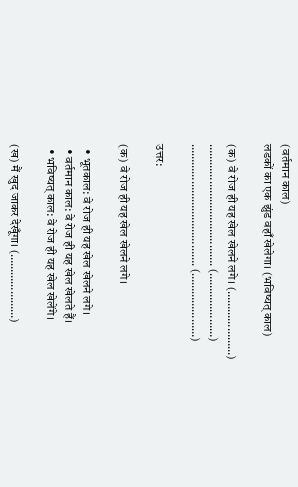(वर्तमान काल)
लडकों का एक झुंड वहाँ खेलेगा। (भविष्यत् काल)

(क) वे रोज ही यह खेल खेलने लगे। (…………………)
…………………………………. (…………………)
…………………………………. (…………………)

उत्तर:

(क) वे रोज ही यह खेल खेलने लगे।

  • भूतकाल: वे रोज ही यह खेल खेलने लगे।
  • वर्तमान काल: वे रोज ही यह खेल खेलते हैं।
  • भविष्यत् काल: वे रोज ही यह खेल खेलेंगे।

(ख) मैं खुद जाकर देखूँगा। (…………………)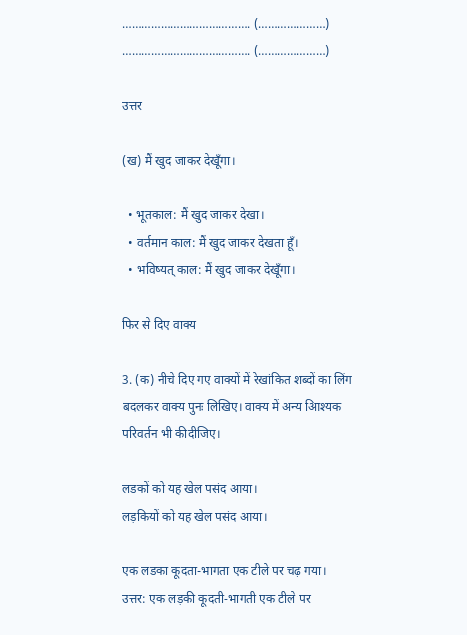…………………………………. (…………………)
…………………………………. (…………………)

उत्तर

(ख) मैं खुद जाकर देखूँगा।

  • भूतकाल: मैं खुद जाकर देखा।
  • वर्तमान काल: मैं खुद जाकर देखता हूँ।
  • भविष्यत् काल: मैं खुद जाकर देखूँगा।

फिर से दिए वाक्य

3. (क) नीचे दिए गए वाक्यों में रेखांकित शब्दों का लिंग बदलकर वाक्य पुनः लिखिए। वाक्य में अन्य आिश्यक परिवर्तन भी कीदीजिए।

लडकों को यह खेल पसंद आया।
लड़कियों को यह खेल पसंद आया।

एक लडका कूदता-भागता एक टीले पर चढ़ गया।
उत्तर: एक लड़की कूदती‑भागती एक टीले पर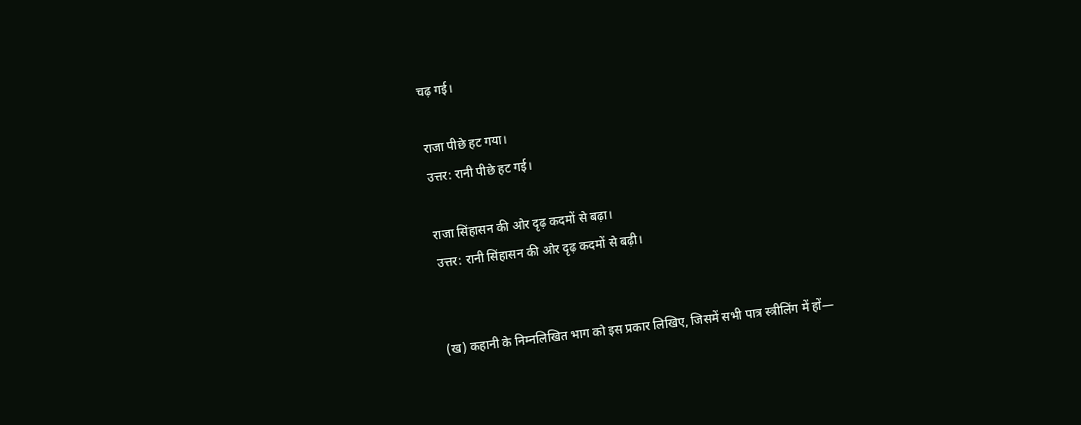चढ़ गई।

राजा पीछे हट गया।
उत्तर: रानी पीछे हट गई।

राजा सिंहासन की ओर दृढ़ कदमों से बढ़ा।
उत्तर: रानी सिंहासन की ओर दृढ़ कदमों से बढ़ी।


(ख) कहानी के निम्नलिखित भाग को इस प्रकार लिखिए, जिसमें सभी पात्र स्त्रीलिंग में हों—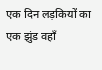एक दिन लड़कियों का एक झुंड वहाँ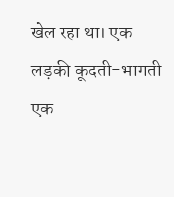खेल रहा था। एक लड़की कूदती-भागती एक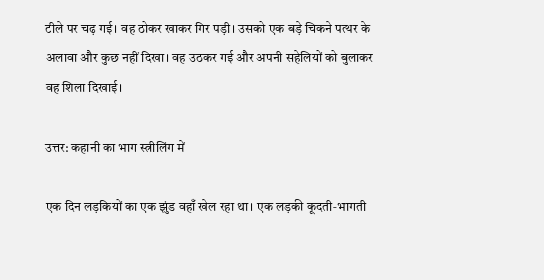टीले पर चढ़ गई। वह ठोकर खाकर गिर पड़ी। उसको एक बड़े चिकने पत्थर के अलावा और कुछ नहीं दिखा। वह उठकर गई और अपनी सहेलियों को बुलाकर वह शिला दिखाई।

उत्तर: कहानी का भाग स्त्रीलिंग में

एक दिन लड़कियों का एक झुंड वहाँ खेल रहा था। एक लड़की कूदती‑भागती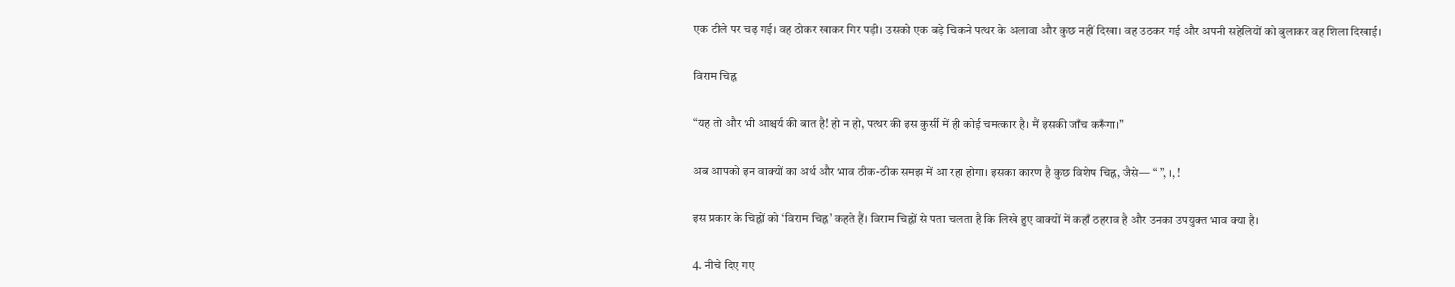एक टीले पर चढ़ गई। वह ठोकर खाकर गिर पड़ी। उसको एक बड़े चिकने पत्थर के अलावा और कुछ नहीं दिखा। वह उठकर गई और अपनी सहेलियों को बुलाकर वह शिला दिखाई।

विराम चिह्न

“यह तो और भी आश्चर्य की बात है! हो न हो, पत्थर की इस कुर्सी में ही कोई चमत्कार है। मैं इसकी जाँच करूँगा।”

अब आपको इन वाक्यों का अर्थ और भाव ठीक-ठीक समझ में आ रहा होगा। इसका कारण है कुछ विशेष चिह्न, जैसे— “ ”, ।, !

इस प्रकार के चिह्नों को ‘विराम चिह्न’ कहते हैं। विराम चिह्नों से पता चलता है कि लिखे हुए वाक्यों में कहाँ ठहराव है और उनका उपयुक्त भाव क्या है।

4. नीचे दिए गए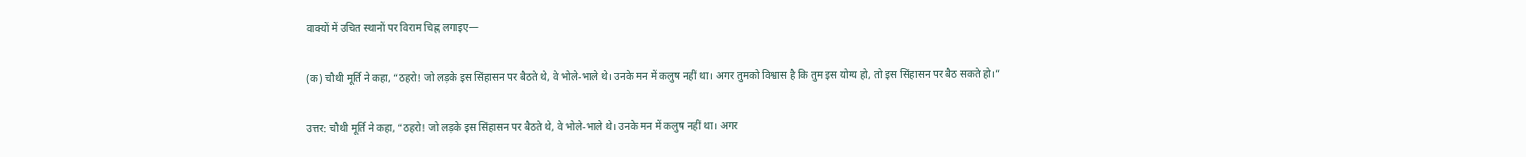वाक्यों में उचित स्थानों पर विराम चिह्न लगाइए—

(क) चौथी मूर्ति ने कहा, “ठहरो! जो लड़के इस सिंहासन पर बैठते थे, वे भोले-भाले थे। उनके मन में कलुष नहीं था। अगर तुमको विश्वास है कि तुम इस योग्य हो, तो इस सिंहासन पर बैठ सकते हो।”

उत्तर: चौथी मूर्ति ने कहा, “ठहरो! जो लड़के इस सिंहासन पर बैठते थे, वे भोले‑भाले थे। उनके मन में कलुष नहीं था। अगर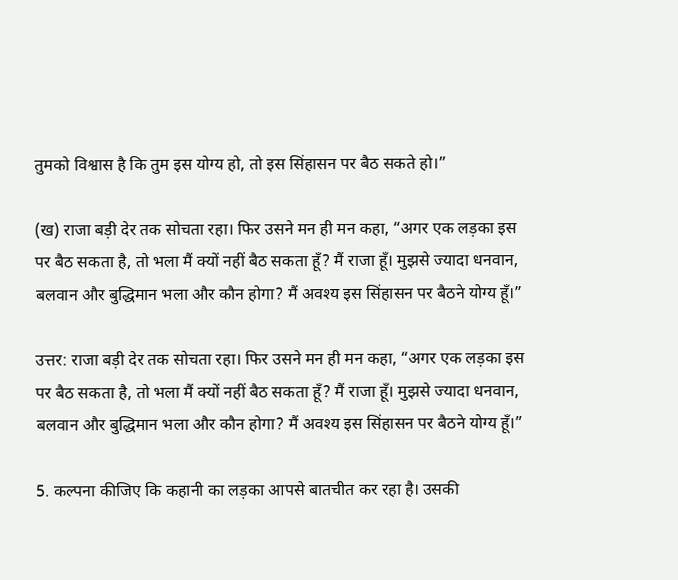तुमको विश्वास है कि तुम इस योग्य हो, तो इस सिंहासन पर बैठ सकते हो।”

(ख) राजा बड़ी देर तक सोचता रहा। फिर उसने मन ही मन कहा, “अगर एक लड़का इस पर बैठ सकता है, तो भला मैं क्यों नहीं बैठ सकता हूँ? मैं राजा हूँ। मुझसे ज्यादा धनवान, बलवान और बुद्धिमान भला और कौन होगा? मैं अवश्य इस सिंहासन पर बैठने योग्य हूँ।”

उत्तर: राजा बड़ी देर तक सोचता रहा। फिर उसने मन ही मन कहा, “अगर एक लड़का इस पर बैठ सकता है, तो भला मैं क्यों नहीं बैठ सकता हूँ? मैं राजा हूँ। मुझसे ज्यादा धनवान, बलवान और बुद्धिमान भला और कौन होगा? मैं अवश्य इस सिंहासन पर बैठने योग्य हूँ।”

5. कल्पना कीजिए कि कहानी का लड़का आपसे बातचीत कर रहा है। उसकी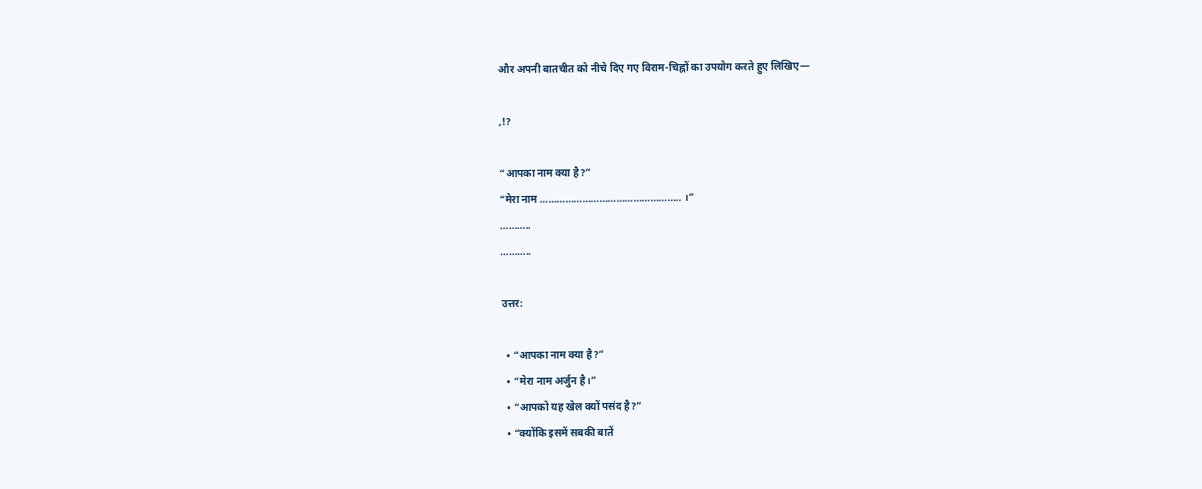और अपनी बातचीत को नीचे दिए गए विराम-चिह्नों का उपयोग करते हुए लिखिए—

,!?

“आपका नाम क्या है?”
“मेरा नाम ………………………………………….. ।”
………..
………..

उत्तर:

  • “आपका नाम क्या है?”
  • “मेरा नाम अर्जुन है।”
  • “आपको यह खेल क्यों पसंद है?”
  • “क्योंकि इसमें सबकी बातें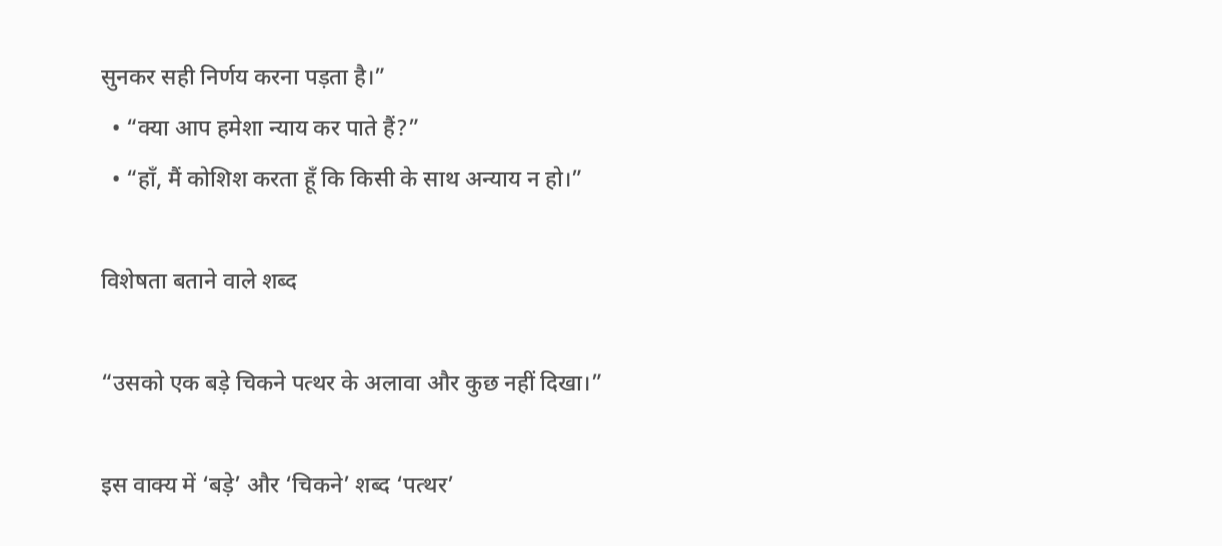सुनकर सही निर्णय करना पड़ता है।”
  • “क्या आप हमेशा न्याय कर पाते हैं?”
  • “हाँ, मैं कोशिश करता हूँ कि किसी के साथ अन्याय न हो।”

विशेषता बताने वाले शब्द

“उसको एक बड़े चिकने पत्थर के अलावा और कुछ नहीं दिखा।”

इस वाक्य में ‘बड़े’ और ‘चिकने’ शब्द ‘पत्थर’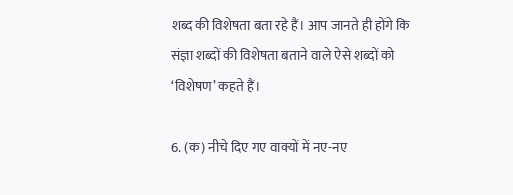शब्द की विशेषता बता रहे हैं। आप जानते ही होंगे कि संज्ञा शब्दों की विशेषता बताने वाले ऐसे शब्दों को ‘विशेषण’ कहते हैं।

6. (क) नीचे दिए गए वाक्यों में नए-नए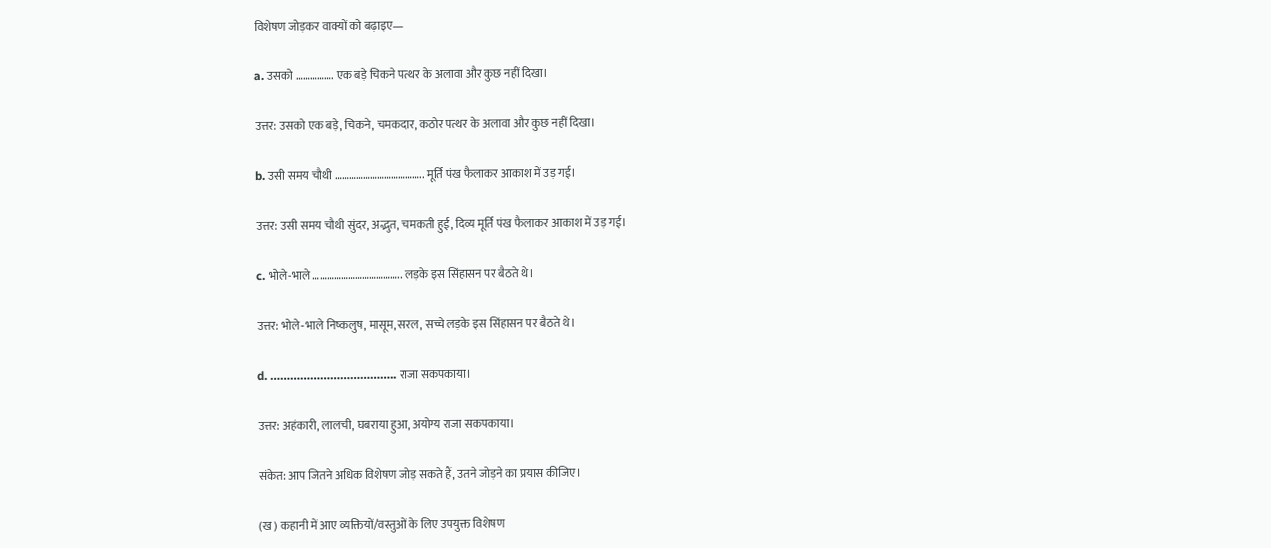विशेषण जोड़कर वाक्यों को बढ़ाइए—

a. उसको ……………. एक बड़े चिकने पत्थर के अलावा और कुछ नहीं दिखा।

उत्तर: उसको एक बड़े, चिकने, चमकदार, कठोर पत्थर के अलावा और कुछ नहीं दिखा।

b. उसी समय चौथी ……………………………….. मूर्ति पंख फैलाकर आकाश में उड़ गई।

उत्तर: उसी समय चौथी सुंदर, अद्भुत, चमकती हुई, दिव्य मूर्ति पंख फैलाकर आकाश में उड़ गई।

c. भोले-भाले ……………………………….. लड़के इस सिंहासन पर बैठते थे।

उत्तर: भोले‑भाले निष्कलुष, मासूम, सरल, सच्चे लड़के इस सिंहासन पर बैठते थे।

d. ……………………………….. राजा सकपकाया।

उत्तर: अहंकारी, लालची, घबराया हुआ, अयोग्य राजा सकपकाया।

संकेत: आप जितने अधिक विशेषण जोड़ सकते हैं, उतने जोड़ने का प्रयास कीजिए।

(ख) कहानी में आए व्यक्तियों/वस्तुओं के लिए उपयुक्त विशेषण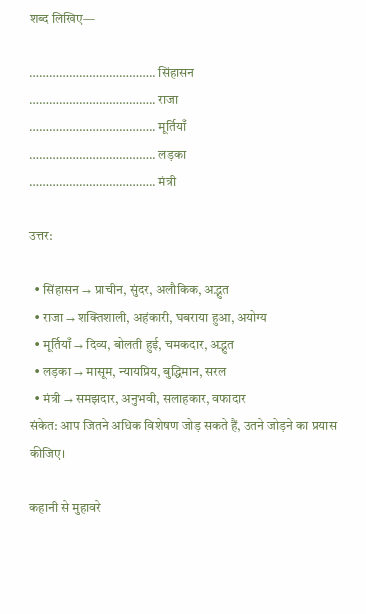शब्द लिखिए—

……………………………….. सिंहासन
……………………………….. राजा
……………………………….. मूर्तियाँ
……………………………….. लड़का
……………………………….. मंत्री

उत्तर:

  • सिंहासन → प्राचीन, सुंदर, अलौकिक, अद्भुत
  • राजा → शक्तिशाली, अहंकारी, घबराया हुआ, अयोग्य
  • मूर्तियाँ → दिव्य, बोलती हुई, चमकदार, अद्भुत
  • लड़का → मासूम, न्यायप्रिय, बुद्धिमान, सरल
  • मंत्री → समझदार, अनुभवी, सलाहकार, वफादार
संकेत: आप जितने अधिक विशेषण जोड़ सकते हैं, उतने जोड़ने का प्रयास कीजिए।

कहानी से मुहावरे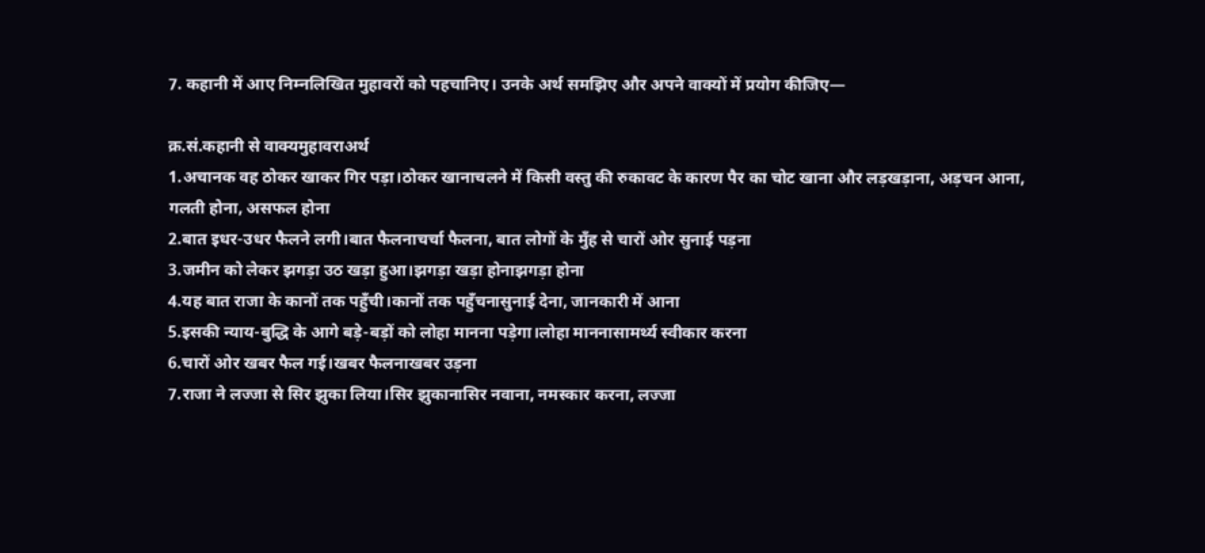7. कहानी में आए निम्नलिखित मुहावरों को पहचानिए। उनके अर्थ समझिए और अपने वाक्यों में प्रयोग कीजिए—

क्र.सं.कहानी से वाक्यमुहावराअर्थ
1.अचानक वह ठोकर खाकर गिर पड़ा।ठोकर खानाचलने में किसी वस्तु की रुकावट के कारण पैर का चोट खाना और लड़खड़ाना, अड़चन आना, गलती होना, असफल होना
2.बात इधर-उधर फैलने लगी।बात फैलनाचर्चा फैलना, बात लोगों के मुँह से चारों ओर सुनाई पड़ना
3.जमीन को लेकर झगड़ा उठ खड़ा हुआ।झगड़ा खड़ा होनाझगड़ा होना
4.यह बात राजा के कानों तक पहुँची।कानों तक पहुँचनासुनाई देना, जानकारी में आना
5.इसकी न्याय-बुद्धि के आगे बड़े-बड़ों को लोहा मानना पड़ेगा।लोहा माननासामर्थ्य स्वीकार करना
6.चारों ओर खबर फैल गई।खबर फैलनाखबर उड़ना
7.राजा ने लज्जा से सिर झुका लिया।सिर झुकानासिर नवाना, नमस्कार करना, लज्जा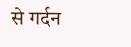से गर्दन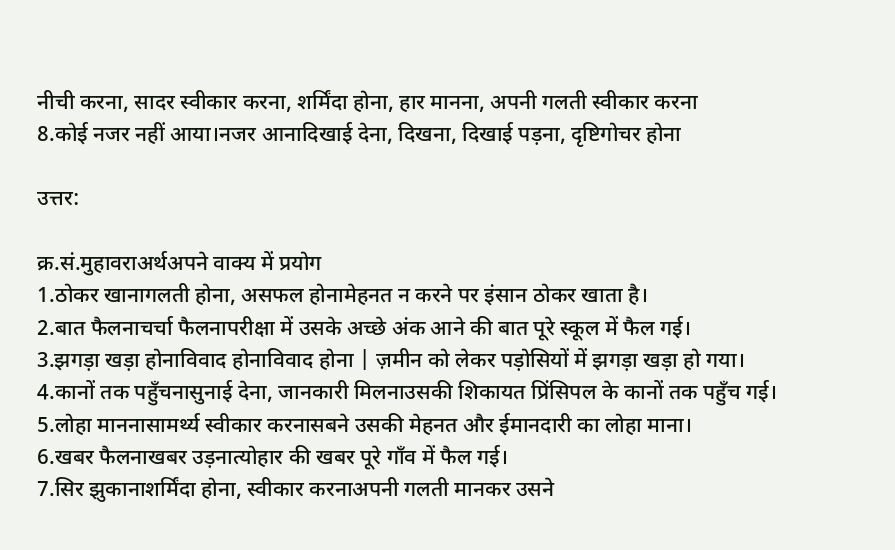नीची करना, सादर स्वीकार करना, शर्मिंदा होना, हार मानना, अपनी गलती स्वीकार करना
8.कोई नजर नहीं आया।नजर आनादिखाई देना, दिखना, दिखाई पड़ना, दृष्टिगोचर होना

उत्तर:

क्र.सं.मुहावराअर्थअपने वाक्य में प्रयोग
1.ठोकर खानागलती होना, असफल होनामेहनत न करने पर इंसान ठोकर खाता है।
2.बात फैलनाचर्चा फैलनापरीक्षा में उसके अच्छे अंक आने की बात पूरे स्कूल में फैल गई।
3.झगड़ा खड़ा होनाविवाद होनाविवाद होना | ज़मीन को लेकर पड़ोसियों में झगड़ा खड़ा हो गया।
4.कानों तक पहुँचनासुनाई देना, जानकारी मिलनाउसकी शिकायत प्रिंसिपल के कानों तक पहुँच गई।
5.लोहा माननासामर्थ्य स्वीकार करनासबने उसकी मेहनत और ईमानदारी का लोहा माना।
6.खबर फैलनाखबर उड़नात्योहार की खबर पूरे गाँव में फैल गई।
7.सिर झुकानाशर्मिंदा होना, स्वीकार करनाअपनी गलती मानकर उसने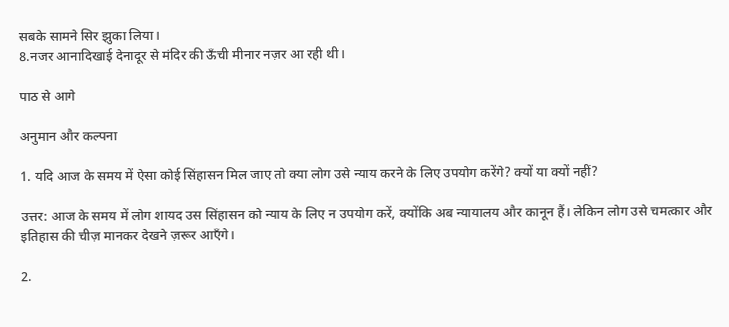सबके सामने सिर झुका लिया।
8.नजर आनादिखाई देनादूर से मंदिर की ऊँची मीनार नज़र आ रही थी।

पाठ से आगे

अनुमान और कल्पना

1. यदि आज के समय में ऐसा कोई सिंहासन मिल जाए तो क्या लोग उसे न्याय करने के लिए उपयोग करेंगे? क्यों या क्यों नहीं?

उत्तर: आज के समय में लोग शायद उस सिंहासन को न्याय के लिए न उपयोग करें, क्योंकि अब न्यायालय और कानून हैं। लेकिन लोग उसे चमत्कार और इतिहास की चीज़ मानकर देखने ज़रूर आएँगे।

2.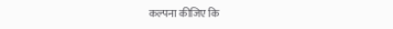कल्पना कीजिए कि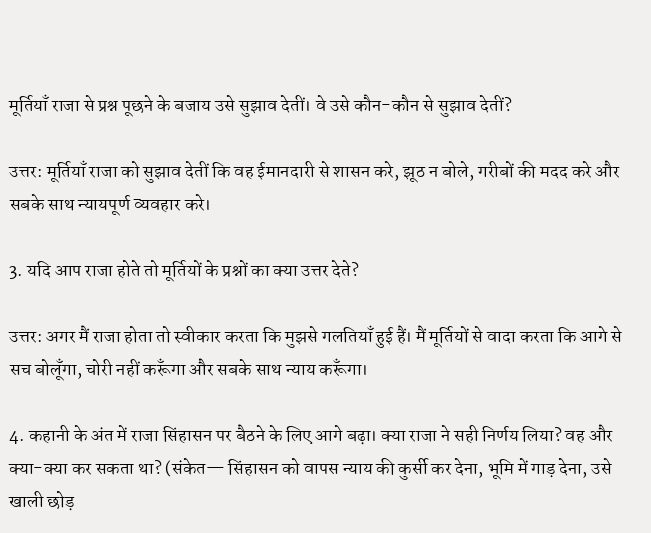मूर्तियाँ राजा से प्रश्न पूछने के बजाय उसे सुझाव देतीं। वे उसे कौन-कौन से सुझाव देतीं?

उत्तर: मूर्तियाँ राजा को सुझाव देतीं कि वह ईमानदारी से शासन करे, झूठ न बोले, गरीबों की मदद करे और सबके साथ न्यायपूर्ण व्यवहार करे।

3. यदि आप राजा होते तो मूर्तियों के प्रश्नों का क्या उत्तर देते?

उत्तर: अगर मैं राजा होता तो स्वीकार करता कि मुझसे गलतियाँ हुई हैं। मैं मूर्तियों से वादा करता कि आगे से सच बोलूँगा, चोरी नहीं करूँगा और सबके साथ न्याय करूँगा।

4. कहानी के अंत में राजा सिंहासन पर बैठने के लिए आगे बढ़ा। क्या राजा ने सही निर्णय लिया? वह और क्या-क्या कर सकता था? (संकेत— सिंहासन को वापस न्याय की कुर्सी कर देना, भूमि में गाड़ देना, उसे खाली छोड़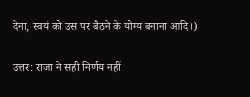देना, स्वयं को उस पर बैठने के योग्य बनाना आदि।)

उत्तर: राजा ने सही निर्णय नहीं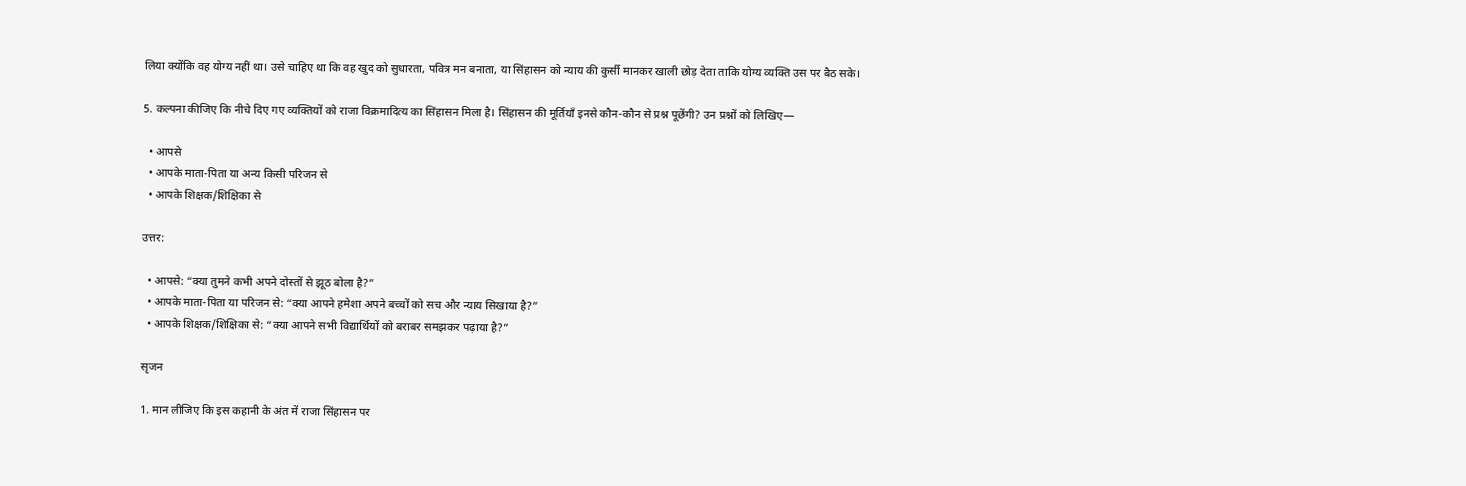लिया क्योंकि वह योग्य नहीं था। उसे चाहिए था कि वह खुद को सुधारता, पवित्र मन बनाता, या सिंहासन को न्याय की कुर्सी मानकर खाली छोड़ देता ताकि योग्य व्यक्ति उस पर बैठ सके।

5. कल्पना कीजिए कि नीचे दिए गए व्यक्तियों को राजा विक्रमादित्य का सिंहासन मिला है। सिंहासन की मूर्तियाँ इनसे कौन-कौन से प्रश्न पूछेंगी? उन प्रश्नों को लिखिए—

  • आपसे
  • आपके माता-पिता या अन्य किसी परिजन से
  • आपके शिक्षक/शिक्षिका से

उत्तर:

  • आपसे: “क्या तुमने कभी अपने दोस्तों से झूठ बोला है?”
  • आपके माता-पिता या परिजन से: “क्या आपने हमेशा अपने बच्चों को सच और न्याय सिखाया है?”
  • आपके शिक्षक/शिक्षिका से: “क्या आपने सभी विद्यार्थियों को बराबर समझकर पढ़ाया है?”

सृजन

1. मान लीजिए कि इस कहानी के अंत में राजा सिंहासन पर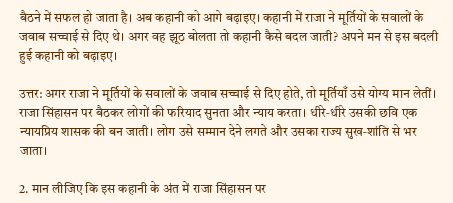बैठने में सफल हो जाता है। अब कहानी को आगे बढ़ाइए। कहानी में राजा ने मूर्तियों के सवालों के जवाब सच्चाई से दिए थे। अगर वह झूठ बोलता तो कहानी कैसे बदल जाती? अपने मन से इस बदली हुई कहानी को बढ़ाइए।

उत्तर: अगर राजा ने मूर्तियों के सवालों के जवाब सच्चाई से दिए होते, तो मूर्तियाँ उसे योग्य मान लेतीं। राजा सिंहासन पर बैठकर लोगों की फरियाद सुनता और न्याय करता। धीरे‑धीरे उसकी छवि एक न्यायप्रिय शासक की बन जाती। लोग उसे सम्मान देने लगते और उसका राज्य सुख‑शांति से भर जाता।

2. मान लीजिए कि इस कहानी के अंत में राजा सिंहासन पर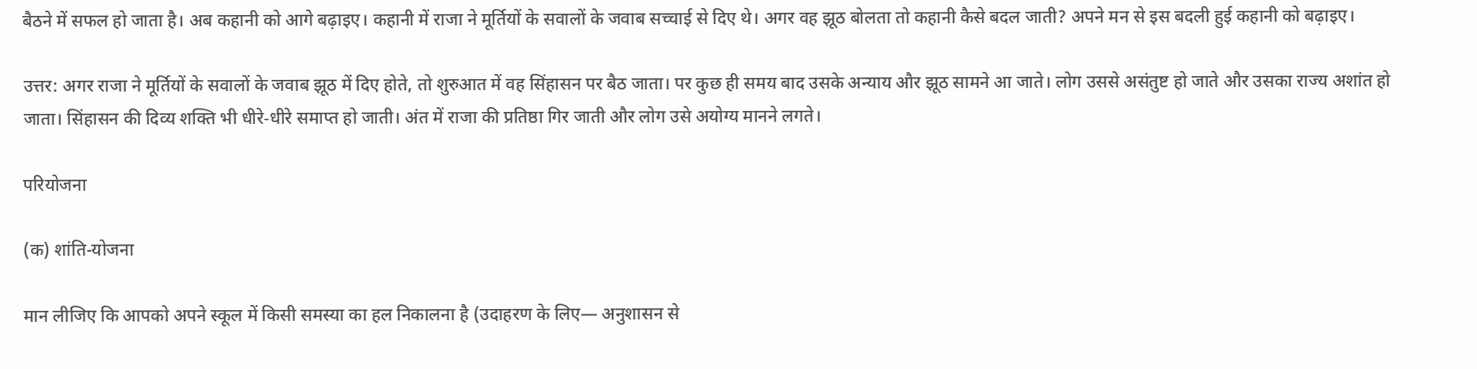बैठने में सफल हो जाता है। अब कहानी को आगे बढ़ाइए। कहानी में राजा ने मूर्तियों के सवालों के जवाब सच्चाई से दिए थे। अगर वह झूठ बोलता तो कहानी कैसे बदल जाती? अपने मन से इस बदली हुई कहानी को बढ़ाइए।

उत्तर: अगर राजा ने मूर्तियों के सवालों के जवाब झूठ में दिए होते, तो शुरुआत में वह सिंहासन पर बैठ जाता। पर कुछ ही समय बाद उसके अन्याय और झूठ सामने आ जाते। लोग उससे असंतुष्ट हो जाते और उसका राज्य अशांत हो जाता। सिंहासन की दिव्य शक्ति भी धीरे‑धीरे समाप्त हो जाती। अंत में राजा की प्रतिष्ठा गिर जाती और लोग उसे अयोग्य मानने लगते।

परियोजना

(क) शांति-योजना

मान लीजिए कि आपको अपने स्कूल में किसी समस्या का हल निकालना है (उदाहरण के लिए— अनुशासन से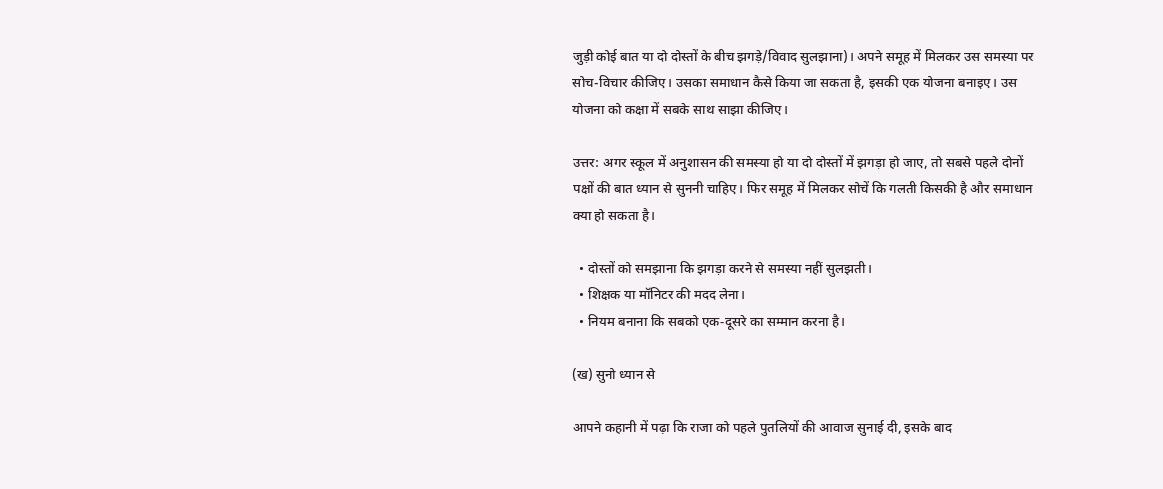जुड़ी कोई बात या दो दोस्तों के बीच झगड़े/विवाद सुलझाना)। अपने समूह में मिलकर उस समस्या पर सोच-विचार कीजिए। उसका समाधान कैसे किया जा सकता है, इसकी एक योजना बनाइए। उस योजना को कक्षा में सबके साथ साझा कीजिए।

उत्तर: अगर स्कूल में अनुशासन की समस्या हो या दो दोस्तों में झगड़ा हो जाए, तो सबसे पहले दोनों पक्षों की बात ध्यान से सुननी चाहिए। फिर समूह में मिलकर सोचें कि गलती किसकी है और समाधान क्या हो सकता है।

  • दोस्तों को समझाना कि झगड़ा करने से समस्या नहीं सुलझती।
  • शिक्षक या मॉनिटर की मदद लेना।
  • नियम बनाना कि सबको एक‑दूसरे का सम्मान करना है।

(ख) सुनो ध्यान से

आपने कहानी में पढ़ा कि राजा को पहले पुतलियों की आवाज सुनाई दी, इसके बाद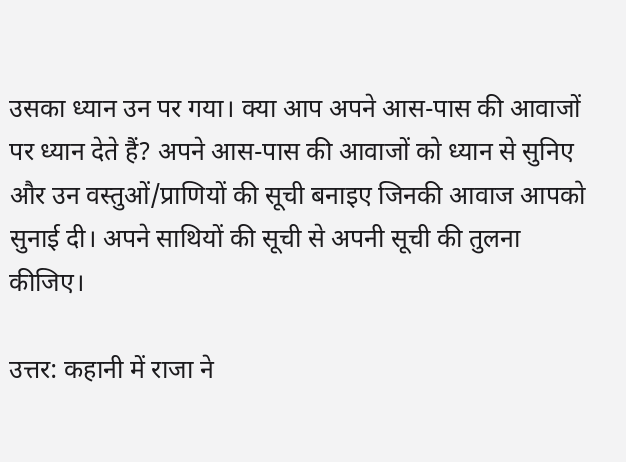उसका ध्यान उन पर गया। क्या आप अपने आस-पास की आवाजों पर ध्यान देते हैं? अपने आस-पास की आवाजों को ध्यान से सुनिए और उन वस्तुओं/प्राणियों की सूची बनाइए जिनकी आवाज आपको सुनाई दी। अपने साथियों की सूची से अपनी सूची की तुलना कीजिए।

उत्तर: कहानी में राजा ने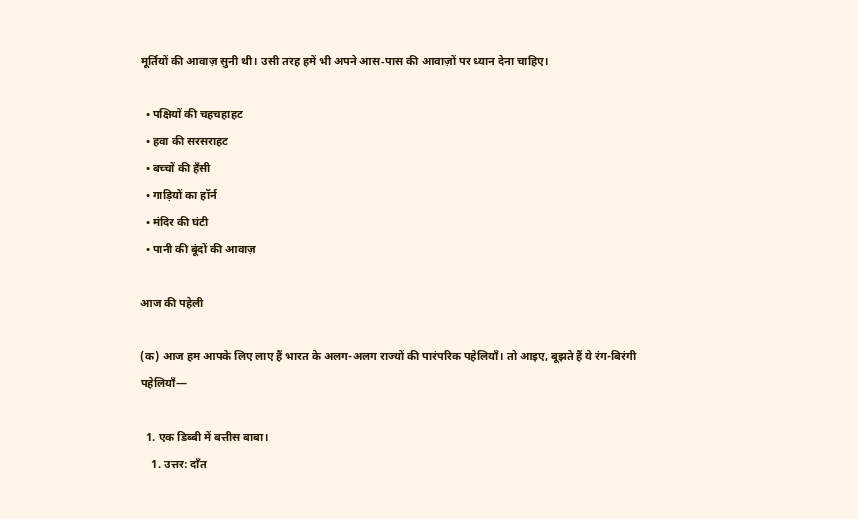मूर्तियों की आवाज़ सुनी थी। उसी तरह हमें भी अपने आस‑पास की आवाज़ों पर ध्यान देना चाहिए।

  • पक्षियों की चहचहाहट
  • हवा की सरसराहट
  • बच्चों की हँसी
  • गाड़ियों का हॉर्न
  • मंदिर की घंटी
  • पानी की बूंदों की आवाज़

आज की पहेली

(क) आज हम आपके लिए लाए हैं भारत के अलग-अलग राज्यों की पारंपरिक पहेलियाँ। तो आइए, बूझते हैं ये रंग-बिरंगी पहेलियाँ—

  1. एक डिब्बी में बत्तीस बाबा।
    1. उत्तर: दाँत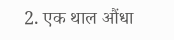2. एक थाल औंधा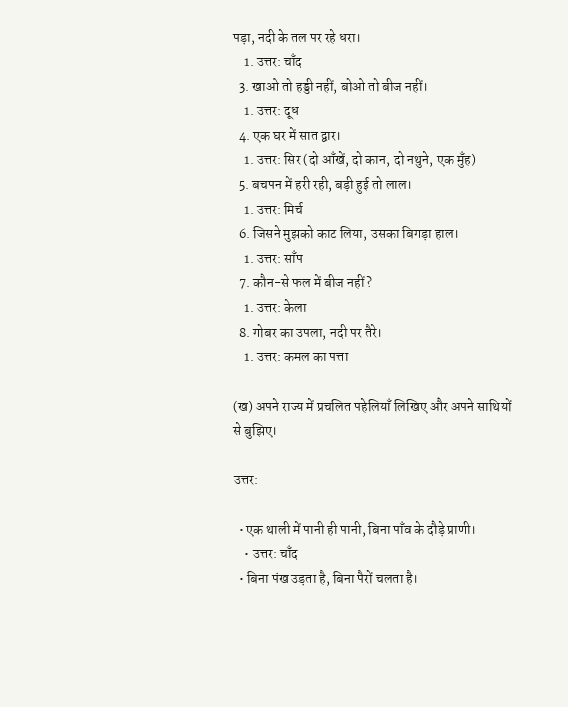पड़ा, नदी के तल पर रहे धरा।
    1. उत्तर: चाँद
  3. खाओ तो हड्डी नहीं, बोओ तो बीज नहीं।
    1. उत्तर: दूध
  4. एक घर में सात द्वार।
    1. उत्तर: सिर (दो आँखें, दो कान, दो नथुने, एक मुँह)
  5. बचपन में हरी रही, बड़ी हुई तो लाल।
    1. उत्तर: मिर्च
  6. जिसने मुझको काट लिया, उसका बिगड़ा हाल।
    1. उत्तर: साँप
  7. कौन-से फल में बीज नहीं?
    1. उत्तर: केला
  8. गोबर का उपला, नदी पर तैरे।
    1. उत्तर: कमल का पत्ता

(ख) अपने राज्य में प्रचलित पहेलियाँ लिखिए और अपने साथियों से बुझिए।

उत्तर:

  • एक थाली में पानी ही पानी, बिना पाँव के दौड़े प्राणी।
    • उत्तर: चाँद
  • बिना पंख उड़ता है, बिना पैरों चलता है।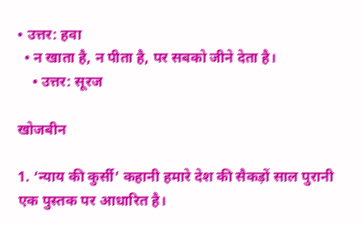• उत्तर: हवा
  • न खाता है, न पीता है, पर सबको जीने देता है।
    • उत्तर: सूरज

खोजबीन

1. ‘न्याय की कुर्सी’ कहानी हमारे देश की सैकड़ों साल पुरानी एक पुस्तक पर आधारित है।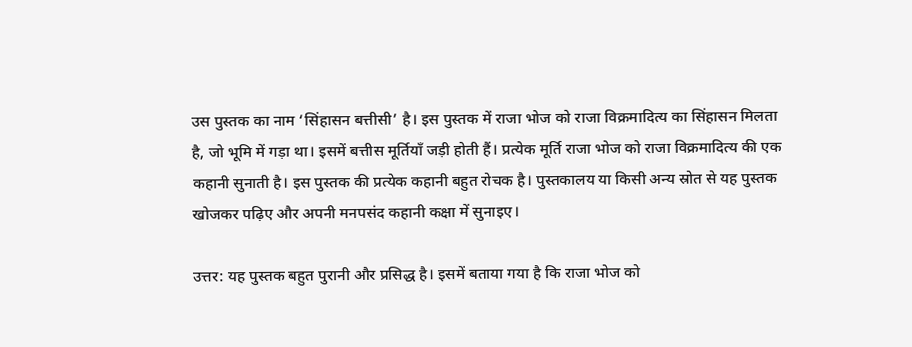उस पुस्तक का नाम ‘सिंहासन बत्तीसी’ है। इस पुस्तक में राजा भोज को राजा विक्रमादित्य का सिंहासन मिलता है, जो भूमि में गड़ा था। इसमें बत्तीस मूर्तियाँ जड़ी होती हैं। प्रत्येक मूर्ति राजा भोज को राजा विक्रमादित्य की एक कहानी सुनाती है। इस पुस्तक की प्रत्येक कहानी बहुत रोचक है। पुस्तकालय या किसी अन्य स्रोत से यह पुस्तक खोजकर पढ़िए और अपनी मनपसंद कहानी कक्षा में सुनाइए।

उत्तर: यह पुस्तक बहुत पुरानी और प्रसिद्ध है। इसमें बताया गया है कि राजा भोज को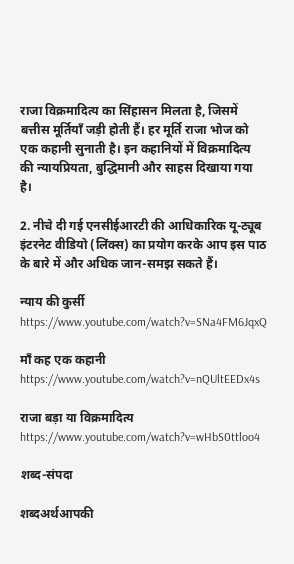राजा विक्रमादित्य का सिंहासन मिलता है, जिसमें बत्तीस मूर्तियाँ जड़ी होती हैं। हर मूर्ति राजा भोज को एक कहानी सुनाती है। इन कहानियों में विक्रमादित्य की न्यायप्रियता, बुद्धिमानी और साहस दिखाया गया है।

2. नीचे दी गई एनसीईआरटी की आधिकारिक यू-ट्यूब इंटरनेट वीडियो (लिंक्स) का प्रयोग करके आप इस पाठ के बारे में और अधिक जान-समझ सकते हैं।

न्याय की कुर्सी
https://www.youtube.com/watch?v=SNa4FM6JqxQ

माँ कह एक कहानी
https://www.youtube.com/watch?v=nQUltEEDx4s

राजा बड़ा या विक्रमादित्य
https://www.youtube.com/watch?v=wHbS0ttloo4

शब्द-संपदा

शब्दअर्थआपकी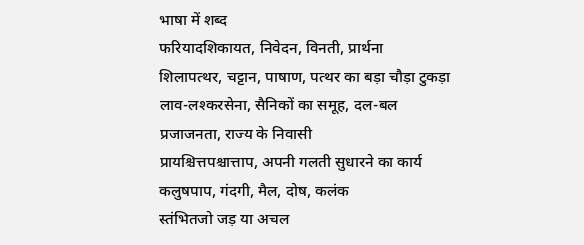भाषा में शब्द
फरियादशिकायत, निवेदन, विनती, प्रार्थना
शिलापत्थर, चट्टान, पाषाण, पत्थर का बड़ा चौड़ा टुकड़ा
लाव-लश्करसेना, सैनिकों का समूह, दल-बल
प्रजाजनता, राज्य के निवासी
प्रायश्चित्तपश्चात्ताप, अपनी गलती सुधारने का कार्य
कलुषपाप, गंदगी, मैल, दोष, कलंक
स्तंभितजो जड़ या अचल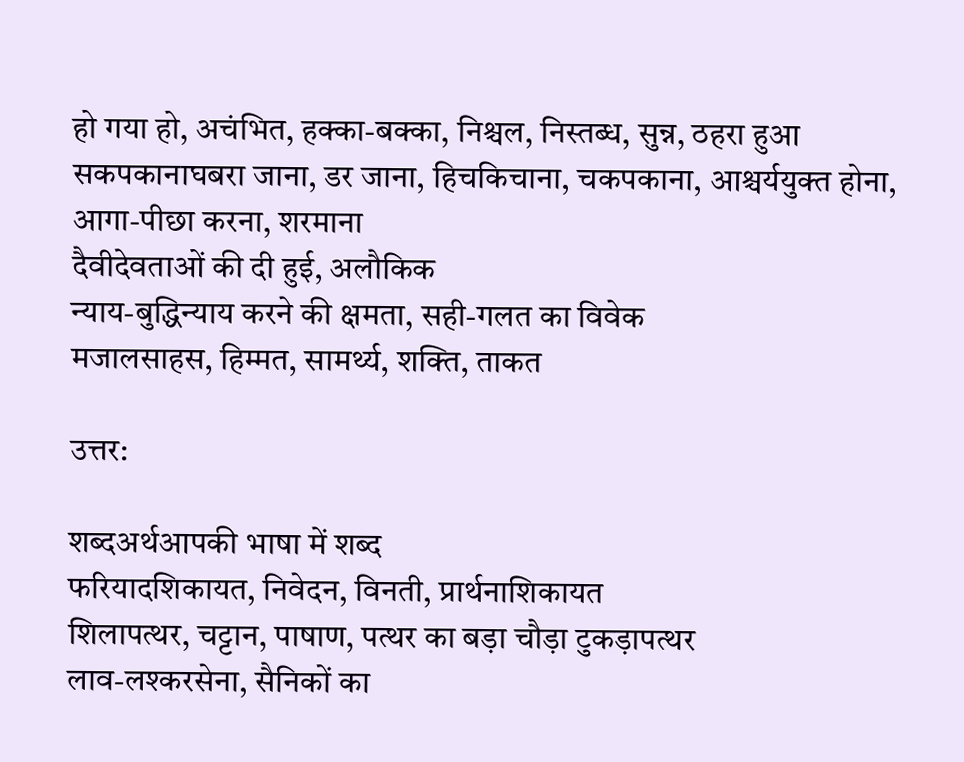हो गया हो, अचंभित, हक्का-बक्का, निश्चल, निस्तब्ध, सुन्न, ठहरा हुआ
सकपकानाघबरा जाना, डर जाना, हिचकिचाना, चकपकाना, आश्चर्ययुक्त होना, आगा-पीछा करना, शरमाना
दैवीदेवताओं की दी हुई, अलौकिक
न्याय-बुद्धिन्याय करने की क्षमता, सही-गलत का विवेक
मजालसाहस, हिम्मत, सामर्थ्य, शक्ति, ताकत

उत्तर:

शब्दअर्थआपकी भाषा में शब्द
फरियादशिकायत, निवेदन, विनती, प्रार्थनाशिकायत
शिलापत्थर, चट्टान, पाषाण, पत्थर का बड़ा चौड़ा टुकड़ापत्थर
लाव-लश्करसेना, सैनिकों का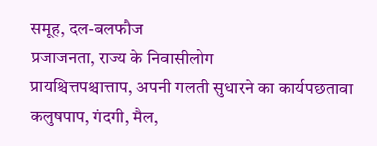समूह, दल-बलफौज
प्रजाजनता, राज्य के निवासीलोग
प्रायश्चित्तपश्चात्ताप, अपनी गलती सुधारने का कार्यपछतावा
कलुषपाप, गंदगी, मैल,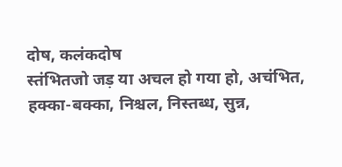दोष, कलंकदोष
स्तंभितजो जड़ या अचल हो गया हो, अचंभित, हक्का-बक्का, निश्चल, निस्तब्ध, सुन्न,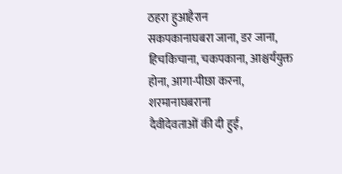ठहरा हुआहैरान
सकपकानाघबरा जाना, डर जाना, हिचकिचाना, चकपकाना, आश्चर्ययुक्त होना, आगा-पीछा करना, शरमानाघबराना
दैवीदेवताओं की दी हुई,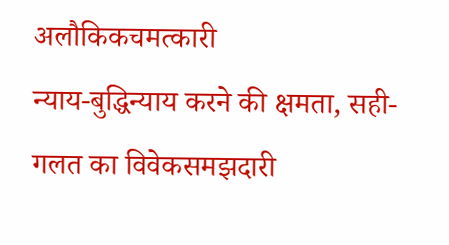अलौकिकचमत्कारी
न्याय-बुद्धिन्याय करने की क्षमता, सही-गलत का विवेकसमझदारी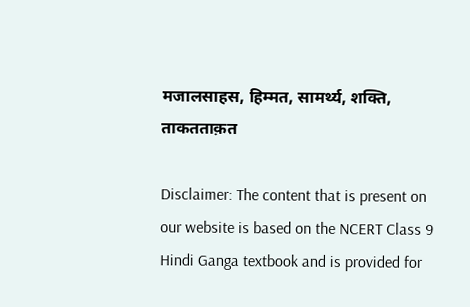मजालसाहस, हिम्मत, सामर्थ्य, शक्ति, ताकतताक़त

Disclaimer: The content that is present on our website is based on the NCERT Class 9 Hindi Ganga textbook and is provided for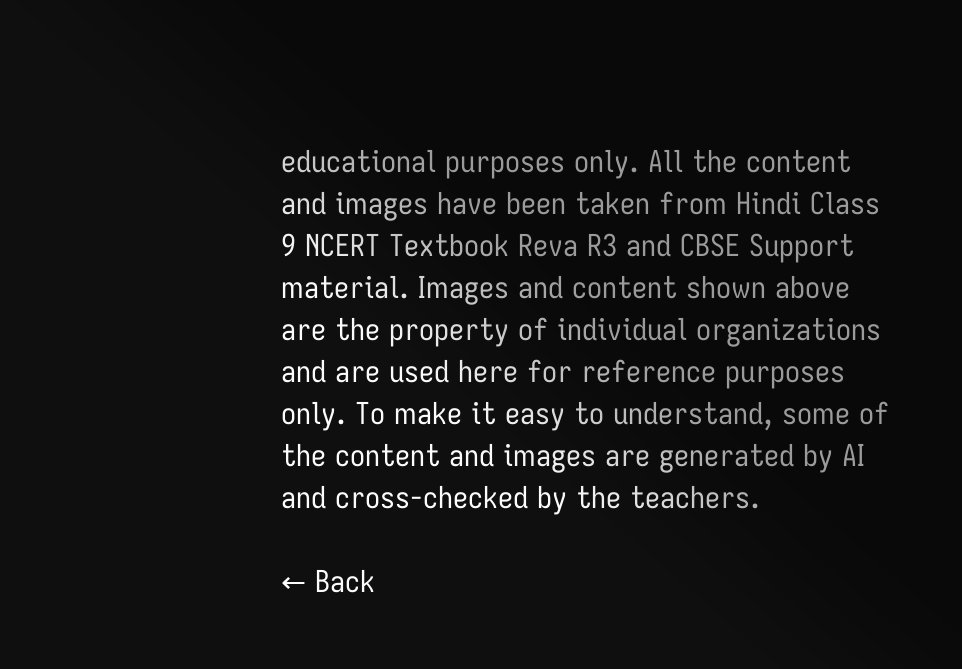educational purposes only. All the content and images have been taken from Hindi Class 9 NCERT Textbook Reva R3 and CBSE Support material. Images and content shown above are the property of individual organizations and are used here for reference purposes only. To make it easy to understand, some of the content and images are generated by AI and cross-checked by the teachers.

← Back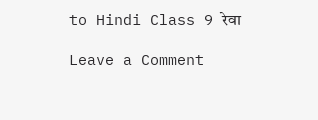to Hindi Class 9 रेवा

Leave a Comment